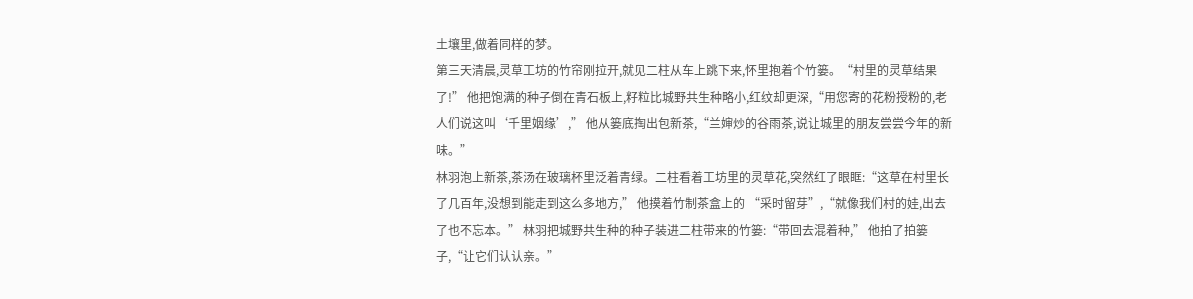土壤里,做着同样的梦。
第三天清晨,灵草工坊的竹帘刚拉开,就见二柱从车上跳下来,怀里抱着个竹篓。“村里的灵草结果了!” 他把饱满的种子倒在青石板上,籽粒比城野共生种略小,红纹却更深,“用您寄的花粉授粉的,老人们说这叫‘千里姻缘’,” 他从篓底掏出包新茶,“兰婶炒的谷雨茶,说让城里的朋友尝尝今年的新味。”
林羽泡上新茶,茶汤在玻璃杯里泛着青绿。二柱看着工坊里的灵草花,突然红了眼眶:“这草在村里长了几百年,没想到能走到这么多地方,” 他摸着竹制茶盒上的 “采时留芽”,“就像我们村的娃,出去了也不忘本。” 林羽把城野共生种的种子装进二柱带来的竹篓:“带回去混着种,” 他拍了拍篓子,“让它们认认亲。”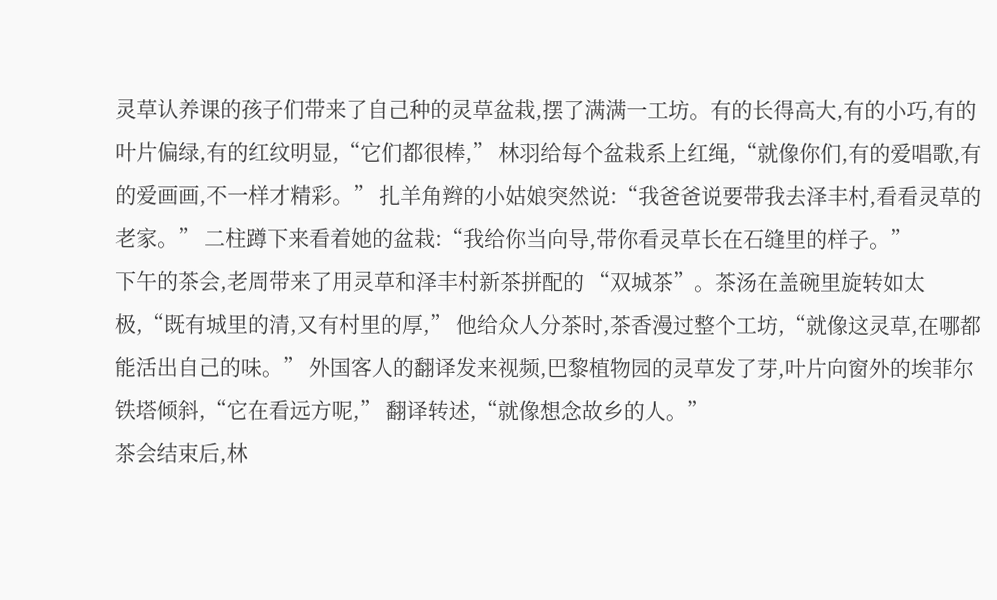灵草认养课的孩子们带来了自己种的灵草盆栽,摆了满满一工坊。有的长得高大,有的小巧,有的叶片偏绿,有的红纹明显,“它们都很棒,” 林羽给每个盆栽系上红绳,“就像你们,有的爱唱歌,有的爱画画,不一样才精彩。” 扎羊角辫的小姑娘突然说:“我爸爸说要带我去泽丰村,看看灵草的老家。” 二柱蹲下来看着她的盆栽:“我给你当向导,带你看灵草长在石缝里的样子。”
下午的茶会,老周带来了用灵草和泽丰村新茶拼配的 “双城茶”。茶汤在盖碗里旋转如太极,“既有城里的清,又有村里的厚,” 他给众人分茶时,茶香漫过整个工坊,“就像这灵草,在哪都能活出自己的味。” 外国客人的翻译发来视频,巴黎植物园的灵草发了芽,叶片向窗外的埃菲尔铁塔倾斜,“它在看远方呢,” 翻译转述,“就像想念故乡的人。”
茶会结束后,林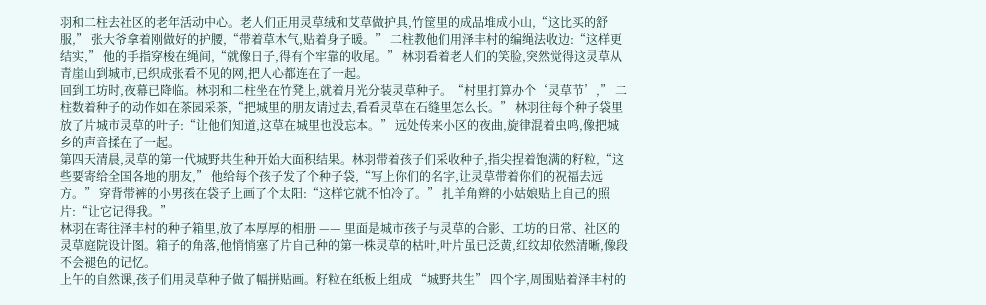羽和二柱去社区的老年活动中心。老人们正用灵草绒和艾草做护具,竹筐里的成品堆成小山,“这比买的舒服,” 张大爷拿着刚做好的护腰,“带着草木气,贴着身子暖。” 二柱教他们用泽丰村的编绳法收边:“这样更结实,” 他的手指穿梭在绳间,“就像日子,得有个牢靠的收尾。” 林羽看着老人们的笑脸,突然觉得这灵草从青崖山到城市,已织成张看不见的网,把人心都连在了一起。
回到工坊时,夜幕已降临。林羽和二柱坐在竹凳上,就着月光分装灵草种子。“村里打算办个‘灵草节’,” 二柱数着种子的动作如在茶园采茶,“把城里的朋友请过去,看看灵草在石缝里怎么长。” 林羽往每个种子袋里放了片城市灵草的叶子:“让他们知道,这草在城里也没忘本。” 远处传来小区的夜曲,旋律混着虫鸣,像把城乡的声音揉在了一起。
第四天清晨,灵草的第一代城野共生种开始大面积结果。林羽带着孩子们采收种子,指尖捏着饱满的籽粒,“这些要寄给全国各地的朋友,” 他给每个孩子发了个种子袋,“写上你们的名字,让灵草带着你们的祝福去远方。” 穿背带裤的小男孩在袋子上画了个太阳:“这样它就不怕冷了。” 扎羊角辫的小姑娘贴上自己的照片:“让它记得我。”
林羽在寄往泽丰村的种子箱里,放了本厚厚的相册 —— 里面是城市孩子与灵草的合影、工坊的日常、社区的灵草庭院设计图。箱子的角落,他悄悄塞了片自己种的第一株灵草的枯叶,叶片虽已泛黄,红纹却依然清晰,像段不会褪色的记忆。
上午的自然课,孩子们用灵草种子做了幅拼贴画。籽粒在纸板上组成 “城野共生” 四个字,周围贴着泽丰村的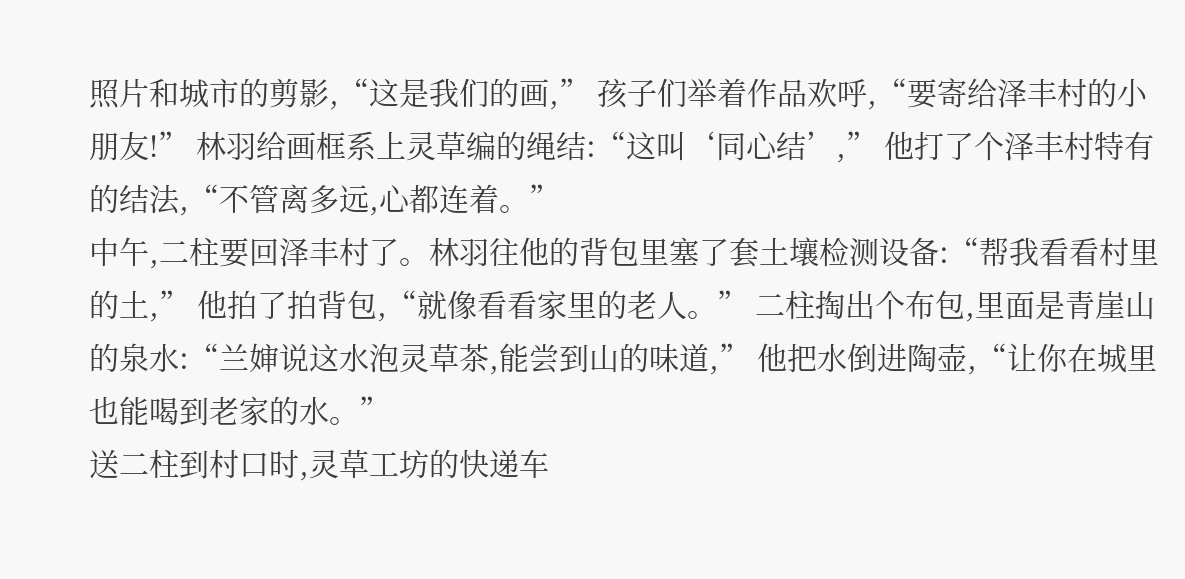照片和城市的剪影,“这是我们的画,” 孩子们举着作品欢呼,“要寄给泽丰村的小朋友!” 林羽给画框系上灵草编的绳结:“这叫‘同心结’,” 他打了个泽丰村特有的结法,“不管离多远,心都连着。”
中午,二柱要回泽丰村了。林羽往他的背包里塞了套土壤检测设备:“帮我看看村里的土,” 他拍了拍背包,“就像看看家里的老人。” 二柱掏出个布包,里面是青崖山的泉水:“兰婶说这水泡灵草茶,能尝到山的味道,” 他把水倒进陶壶,“让你在城里也能喝到老家的水。”
送二柱到村口时,灵草工坊的快递车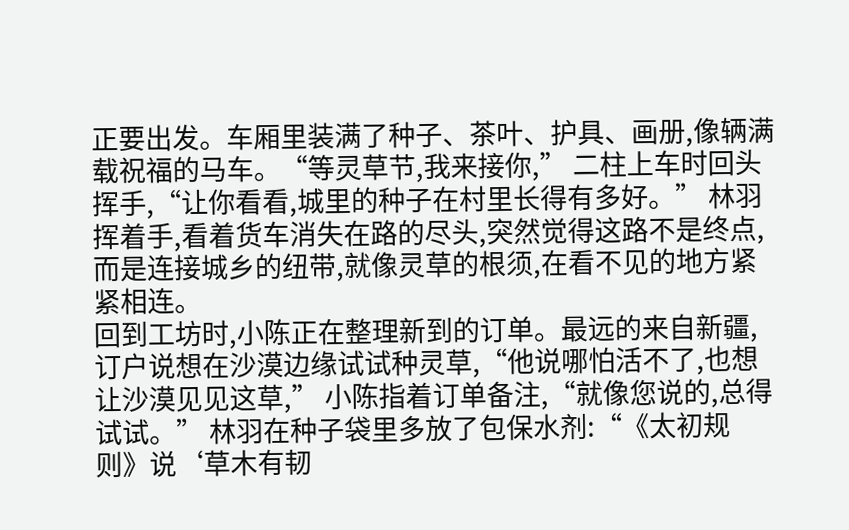正要出发。车厢里装满了种子、茶叶、护具、画册,像辆满载祝福的马车。“等灵草节,我来接你,” 二柱上车时回头挥手,“让你看看,城里的种子在村里长得有多好。” 林羽挥着手,看着货车消失在路的尽头,突然觉得这路不是终点,而是连接城乡的纽带,就像灵草的根须,在看不见的地方紧紧相连。
回到工坊时,小陈正在整理新到的订单。最远的来自新疆,订户说想在沙漠边缘试试种灵草,“他说哪怕活不了,也想让沙漠见见这草,” 小陈指着订单备注,“就像您说的,总得试试。” 林羽在种子袋里多放了包保水剂:“《太初规则》说‘草木有韧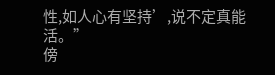性,如人心有坚持’,说不定真能活。”
傍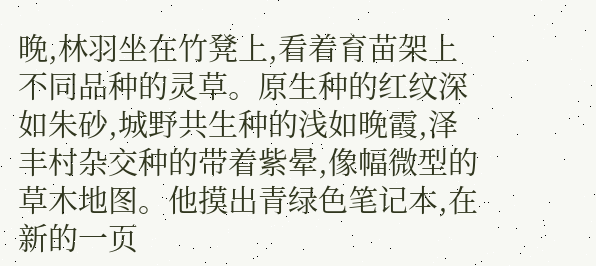晚,林羽坐在竹凳上,看着育苗架上不同品种的灵草。原生种的红纹深如朱砂,城野共生种的浅如晚霞,泽丰村杂交种的带着紫晕,像幅微型的草木地图。他摸出青绿色笔记本,在新的一页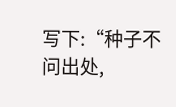写下:“种子不问出处,